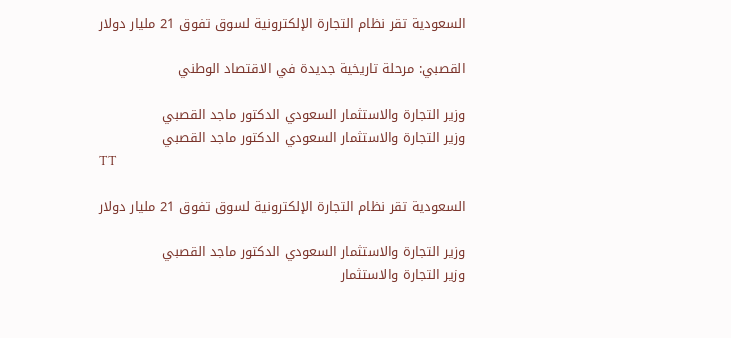السعودية تقر نظام التجارة الإلكترونية لسوق تفوق 21 مليار دولار

القصبي: مرحلة تاريخية جديدة في الاقتصاد الوطني

وزير التجارة والاستثمار السعودي الدكتور ماجد القصبي
وزير التجارة والاستثمار السعودي الدكتور ماجد القصبي
TT

السعودية تقر نظام التجارة الإلكترونية لسوق تفوق 21 مليار دولار

وزير التجارة والاستثمار السعودي الدكتور ماجد القصبي
وزير التجارة والاستثمار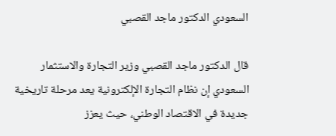السعودي الدكتور ماجد القصبي

قال الدكتور ماجد القصبي وزير التجارة والاستثمار السعودي إن نظام التجارة الإلكترونية يعد مرحلة تاريخية جديدة في الاقتصاد الوطني، حيث يعزز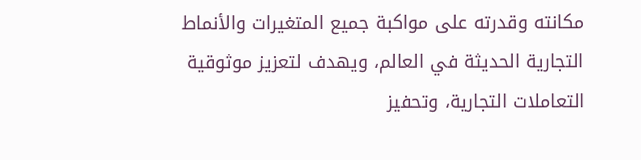مكانته وقدرته على مواكبة جميع المتغيرات والأنماط التجارية الحديثة في العالم، ويهدف لتعزيز موثوقية التعاملات التجارية، وتحفيز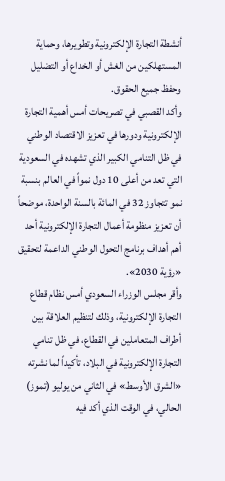أنشطة التجارة الإلكترونية وتطويرها، وحماية المستهلكين من الغش أو الخداع أو التضليل وحفظ جميع الحقوق.
وأكد القصبي في تصريحات أمس أهمية التجارة الإلكترونية ودورها في تعزيز الاقتصاد الوطني في ظل التنامي الكبير الذي تشهده في السعودية التي تعد من أعلى 10 دول نمواً في العالم بنسبة نمو تتجاوز 32 في المائة بالسنة الواحدة، موضحاً أن تعزيز منظومة أعمال التجارة الإلكترونية أحد أهم أهداف برنامج التحول الوطني الداعمة لتحقيق «رؤية 2030».
وأقر مجلس الوزراء السعودي أمس نظام قطاع التجارة الإلكترونية، وذلك لتنظيم العلاقة بين أطراف المتعاملين في القطاع، في ظل تنامي التجارة الإلكترونية في البلاد، تأكيداً لما نشرته «الشرق الأوسط» في الثاني من يوليو (تموز) الحالي، في الوقت الذي أكد فيه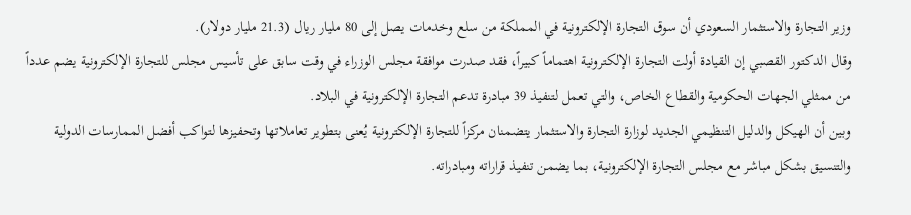وزير التجارة والاستثمار السعودي أن سوق التجارة الإلكترونية في المملكة من سلع وخدمات يصل إلى 80 مليار ريال (21.3 مليار دولار).
وقال الدكتور القصبي إن القيادة أولت التجارة الإلكترونية اهتماماً كبيراً، فقد صدرت موافقة مجلس الوزراء في وقت سابق على تأسيس مجلس للتجارة الإلكترونية يضم عدداً من ممثلي الجهات الحكومية والقطاع الخاص، والتي تعمل لتنفيذ 39 مبادرة تدعم التجارة الإلكترونية في البلاد.
وبين أن الهيكل والدليل التنظيمي الجديد لوزارة التجارة والاستثمار يتضمنان مركزاً للتجارة الإلكترونية يُعنى بتطوير تعاملاتها وتحفيزها لتواكب أفضل الممارسات الدولية والتنسيق بشكل مباشر مع مجلس التجارة الإلكترونية، بما يضمن تنفيذ قراراته ومبادراته.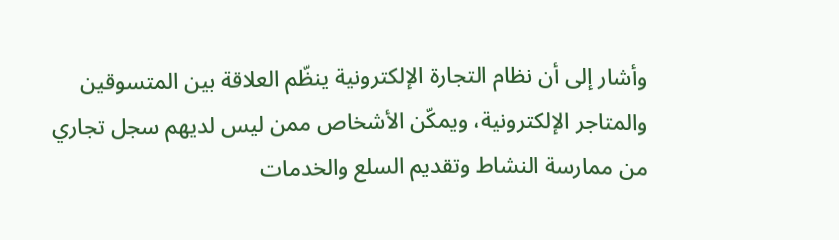وأشار إلى أن نظام التجارة الإلكترونية ينظّم العلاقة بين المتسوقين والمتاجر الإلكترونية، ويمكّن الأشخاص ممن ليس لديهم سجل تجاري من ممارسة النشاط وتقديم السلع والخدمات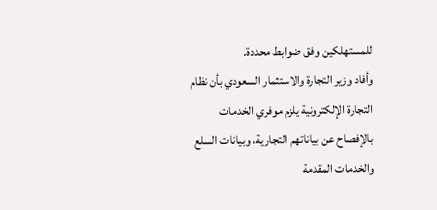للمستهلكين وفق ضوابط محددة.
وأفاد وزير التجارة والاستثمار السعودي بأن نظام التجارة الإلكترونية يلزم موفري الخدمات بالإفصاح عن بياناتهم التجارية، وبيانات السلع والخدمات المقدمة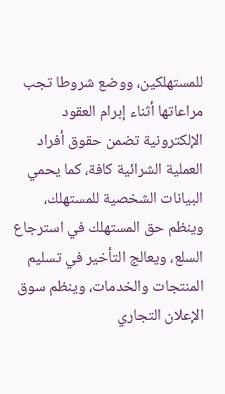للمستهلكين، ووضع شروطا تجب مراعاتها أثناء إبرام العقود الإلكترونية تضمن حقوق أفراد العملية الشرائية كافة، كما يحمي البيانات الشخصية للمستهلك، وينظم حق المستهلك في استرجاع السلع، ويعالج التأخير في تسليم المنتجات والخدمات، وينظم سوق الإعلان التجاري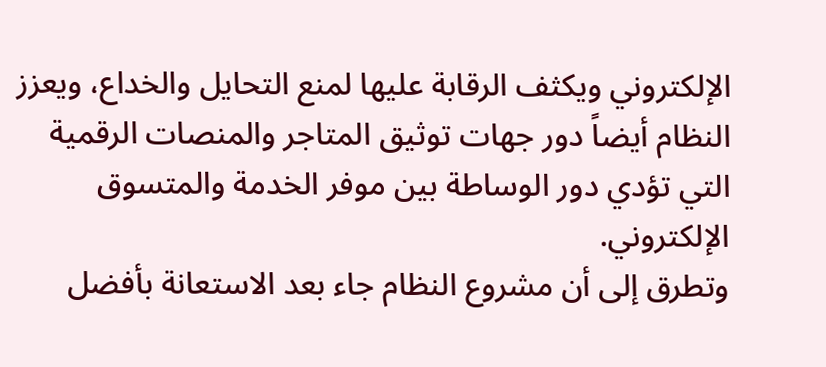الإلكتروني ويكثف الرقابة عليها لمنع التحايل والخداع، ويعزز النظام أيضاً دور جهات توثيق المتاجر والمنصات الرقمية التي تؤدي دور الوساطة بين موفر الخدمة والمتسوق الإلكتروني.
وتطرق إلى أن مشروع النظام جاء بعد الاستعانة بأفضل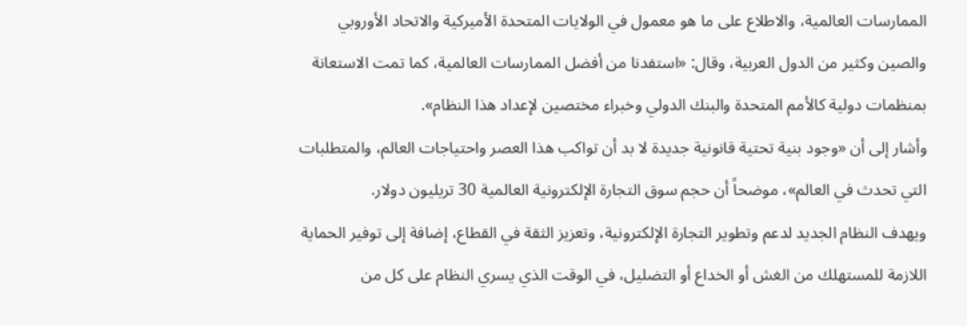الممارسات العالمية، والاطلاع على ما هو معمول في الولايات المتحدة الأميركية والاتحاد الأوروبي والصين وكثير من الدول العربية، وقال: «استفدنا من أفضل الممارسات العالمية، كما تمت الاستعانة بمنظمات دولية كالأمم المتحدة والبنك الدولي وخبراء مختصين لإعداد هذا النظام».
وأشار إلى أن «وجود بنية تحتية قانونية جديدة لا بد أن تواكب هذا العصر واحتياجات العالم، والمتطلبات التي تحدث في العالم»، موضحاً أن حجم سوق التجارة الإلكترونية العالمية 30 تريليون دولار.
ويهدف النظام الجديد لدعم وتطوير التجارة الإلكترونية، وتعزيز الثقة في القطاع، إضافة إلى توفير الحماية اللازمة للمستهلك من الغش أو الخداع أو التضليل، في الوقت الذي يسري النظام على كل من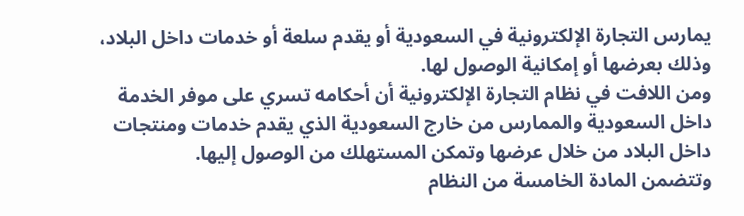يمارس التجارة الإلكترونية في السعودية أو يقدم سلعة أو خدمات داخل البلاد، وذلك بعرضها أو إمكانية الوصول لها.
ومن اللافت في نظام التجارة الإلكترونية أن أحكامه تسري على موفر الخدمة داخل السعودية والممارس من خارج السعودية الذي يقدم خدمات ومنتجات داخل البلاد من خلال عرضها وتمكن المستهلك من الوصول إليها.
وتتضمن المادة الخامسة من النظام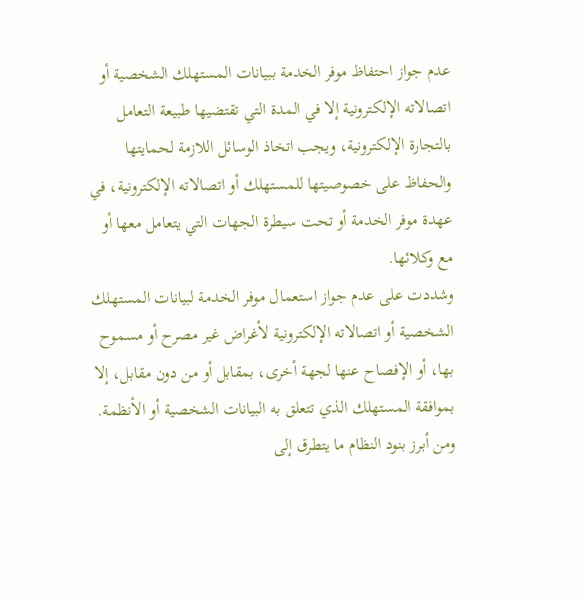عدم جواز احتفاظ موفر الخدمة ببيانات المستهلك الشخصية أو اتصالاته الإلكترونية إلا في المدة التي تقتضيها طبيعة التعامل بالتجارة الإلكترونية، ويجب اتخاذ الوسائل اللازمة لحمايتها والحفاظ على خصوصيتها للمستهلك أو اتصالاته الإلكترونية، في عهدة موفر الخدمة أو تحت سيطرة الجهات التي يتعامل معها أو مع وكلائها.
وشددت على عدم جواز استعمال موفر الخدمة لبيانات المستهلك الشخصية أو اتصالاته الإلكترونية لأغراض غير مصرح أو مسموح بها، أو الإفصاح عنها لجهة أخرى، بمقابل أو من دون مقابل، إلا بموافقة المستهلك الذي تتعلق به البيانات الشخصية أو الأنظمة. ومن أبرز بنود النظام ما يتطرق إلى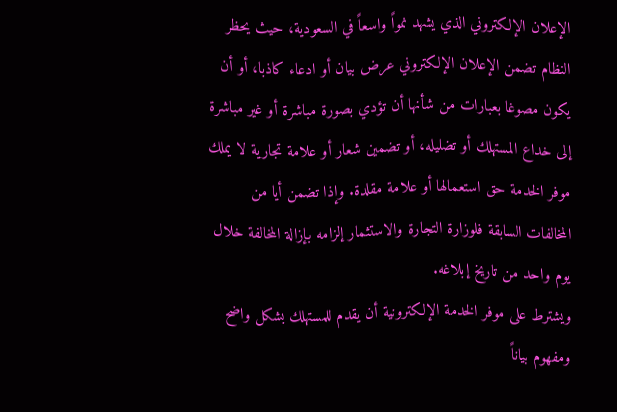الإعلان الإلكتروني الذي يشهد نمواً واسعاً في السعودية، حيث يحظر النظام تضمن الإعلان الإلكتروني عرض بيان أو ادعاء كاذبا، أو أن يكون مصوغا بعبارات من شأنها أن تؤدي بصورة مباشرة أو غير مباشرة إلى خداع المستهلك أو تضليله، أو تضمين شعار أو علامة تجارية لا يملك موفر الخدمة حق استعمالها أو علامة مقلدة. وإذا تضمن أيا من المخالفات السابقة فلوزارة التجارة والاستثمار إلزامه بإزالة المخالفة خلال يوم واحد من تاريخ إبلاغه.
ويشترط على موفر الخدمة الإلكترونية أن يقدم للمستهلك بشكل واضح ومفهوم بياناً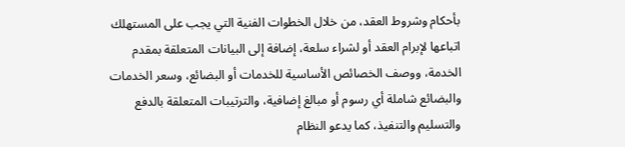بأحكام وشروط العقد، من خلال الخطوات الفنية التي يجب على المستهلك اتباعها لإبرام العقد أو لشراء سلعة، إضافة إلى البيانات المتعلقة بمقدم الخدمة، ووصف الخصائص الأساسية للخدمات أو البضائع، وسعر الخدمات والبضائع شاملة أي رسوم أو مبالغ إضافية، والترتيبات المتعلقة بالدفع والتسليم والتنفيذ، كما يدعو النظام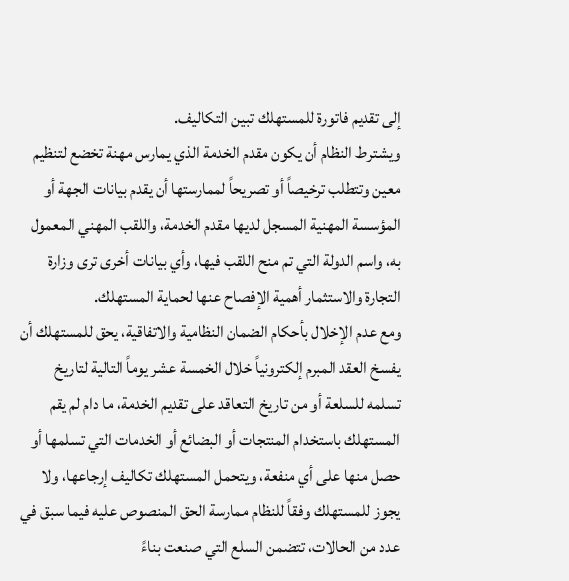إلى تقديم فاتورة للمستهلك تبين التكاليف.
ويشترط النظام أن يكون مقدم الخدمة الذي يمارس مهنة تخضع لتنظيم معين وتتطلب ترخيصاً أو تصريحاً لممارستها أن يقدم بيانات الجهة أو المؤسسة المهنية المسجل لديها مقدم الخدمة، واللقب المهني المعمول به، واسم الدولة التي تم منح اللقب فيها، وأي بيانات أخرى ترى وزارة التجارة والاستثمار أهمية الإفصاح عنها لحماية المستهلك.
ومع عدم الإخلال بأحكام الضمان النظامية والاتفاقية، يحق للمستهلك أن يفسخ العقد المبرم إلكترونياً خلال الخمسة عشر يوماً التالية لتاريخ تسلمه للسلعة أو من تاريخ التعاقد على تقديم الخدمة، ما دام لم يقم المستهلك باستخدام المنتجات أو البضائع أو الخدمات التي تسلمها أو حصل منها على أي منفعة، ويتحمل المستهلك تكاليف إرجاعها، ولا يجوز للمستهلك وفقاً للنظام ممارسة الحق المنصوص عليه فيما سبق في عدد من الحالات، تتضمن السلع التي صنعت بناءً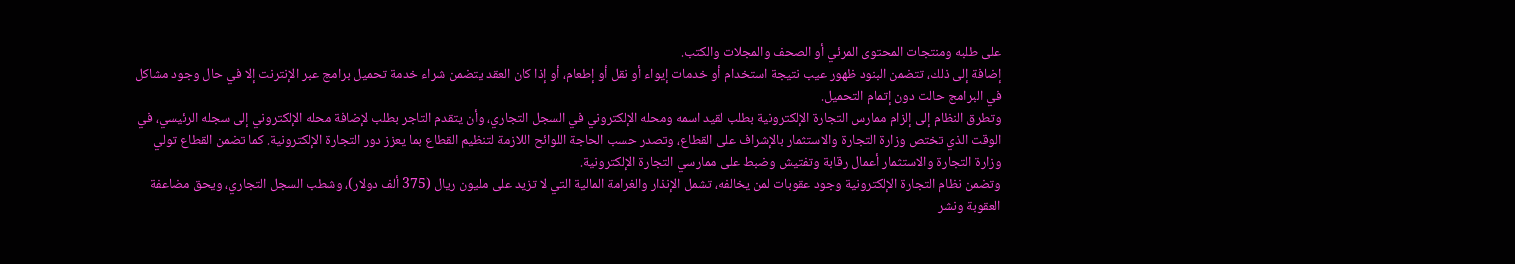على طلبه ومنتجات المحتوى المرئي أو الصحف والمجلات والكتب.
إضافة إلى ذلك، تتضمن البنود ظهور عيب نتيجة استخدام أو خدمات إيواء أو نقل أو إطعام، أو إذا كان العقد يتضمن شراء خدمة تحميل برامج عبر الإنترنت إلا في حال وجود مشاكل في البرامج حالت دون إتمام التحميل.
وتطرق النظام إلى إلزام ممارس التجارة الإلكترونية بطلب لقيد اسمه ومحله الإلكتروني في السجل التجاري، وأن يتقدم التاجر بطلب لإضافة محله الإلكتروني إلى سجله الرئيسي، في الوقت الذي تختص وزارة التجارة والاستثمار بالإشراف على القطاع، وتصدر حسب الحاجة اللوائح اللازمة لتنظيم القطاع بما يعزز دور التجارة الإلكترونية. كما تضمن القطاع تولي وزارة التجارة والاستثمار أعمال رقابة وتفتيش وضبط على ممارسي التجارة الإلكترونية.
وتضمن نظام التجارة الإلكترونية وجود عقوبات لمن يخالفه، تشمل الإنذار والغرامة المالية التي لا تزيد على مليون ريال (375 ألف دولار)، وشطب السجل التجاري، ويحق مضاعفة العقوبة ونشر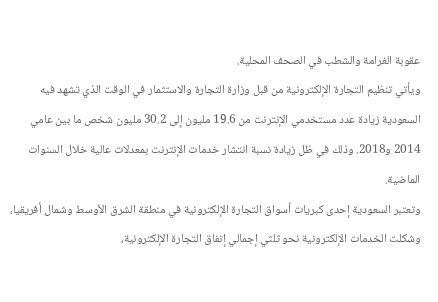عقوبة الغرامة والشطب في الصحف المحلية.
ويأتي تنظيم التجارة الإلكترونية من قبل وزارة التجارة والاستثمار في الوقت الذي تشهد فيه السعودية زيادة عدد مستخدمي الإنترنت من 19.6 مليون إلى 30.2 مليون شخص ما بين عامي 2014 و2018. وذلك في ظل زيادة نسبة انتشار خدمات الإنترنت بمعدلات عالية خلال السنوات الماضية.
وتعتبر السعودية إحدى كبريات أسواق التجارة الإلكترونية في منطقة الشرق الأوسط وشمال أفريقيا، وشكلت الخدمات الإلكترونية نحو ثلثي إجمالي إنفاق التجارة الإلكترونية،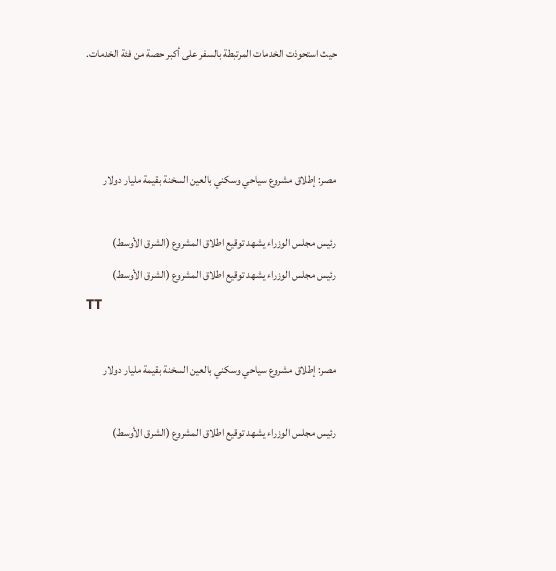حيث استحوذت الخدمات المرتبطة بالسفر على أكبر حصة من فئة الخدمات.



مصر: إطلاق مشروع سياحي وسكني بالعين السخنة بقيمة مليار دولار

رئيس مجلس الوزراء يشهد توقيع اطلاق المشروع (الشرق الأوسط)
رئيس مجلس الوزراء يشهد توقيع اطلاق المشروع (الشرق الأوسط)
TT

مصر: إطلاق مشروع سياحي وسكني بالعين السخنة بقيمة مليار دولار

رئيس مجلس الوزراء يشهد توقيع اطلاق المشروع (الشرق الأوسط)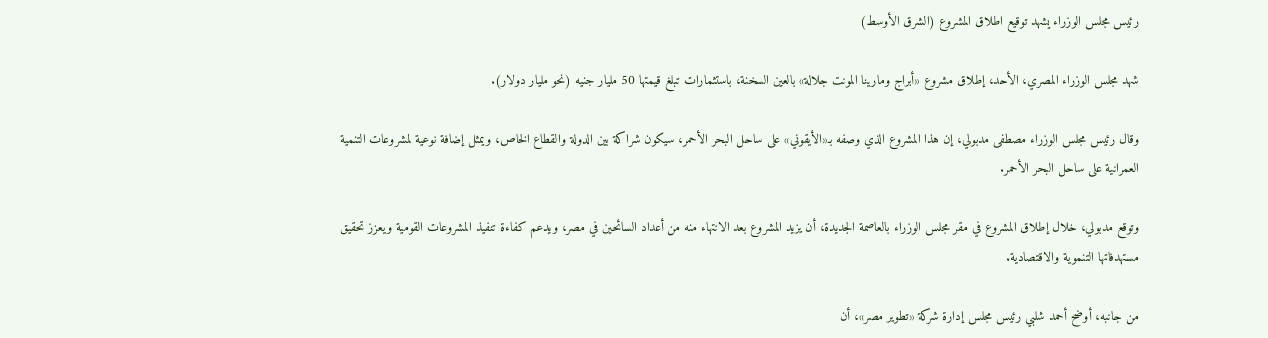رئيس مجلس الوزراء يشهد توقيع اطلاق المشروع (الشرق الأوسط)

شهد مجلس الوزراء المصري، الأحد، إطلاق مشروع «أبراج ومارينا المونت جلالة» بالعين السخنة، باستثمارات تبلغ قيمتها 50 مليار جنيه (نحو مليار دولار).

وقال رئيس مجلس الوزراء مصطفى مدبولي، إن هذا المشروع الذي وصفه بـ«الأيقوني» على ساحل البحر الأحمر، سيكون شراكة بين الدولة والقطاع الخاص، ويمثل إضافة نوعية لمشروعات التنمية العمرانية على ساحل البحر الأحمر.

وتوقع مدبولي، خلال إطلاق المشروع في مقر مجلس الوزراء بالعاصمة الجديدة، أن يزيد المشروع بعد الانتهاء منه من أعداد السائحين في مصر، ويدعم كفاءة تنفيذ المشروعات القومية ويعزز تحقيق مستهدفاتها التنموية والاقتصادية.

من جانبه، أوضح أحمد شلبي رئيس مجلس إدارة شركة «تطوير مصر»، أن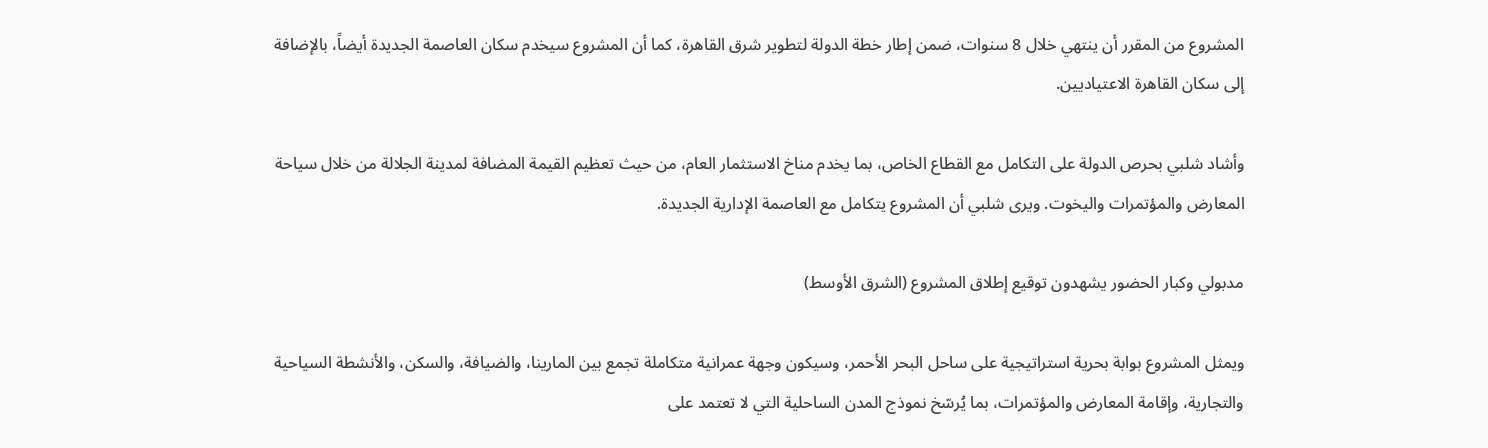المشروع من المقرر أن ينتهي خلال 8 سنوات، ضمن إطار خطة الدولة لتطوير شرق القاهرة، كما أن المشروع سيخدم سكان العاصمة الجديدة أيضاً، بالإضافة إلى سكان القاهرة الاعتياديين.

وأشاد شلبي بحرص الدولة على التكامل مع القطاع الخاص، بما يخدم مناخ الاستثمار العام، من حيث تعظيم القيمة المضافة لمدينة الجلالة من خلال سياحة المعارض والمؤتمرات واليخوت. ويرى شلبي أن المشروع يتكامل مع العاصمة الإدارية الجديدة.

مدبولي وكبار الحضور يشهدون توقيع إطلاق المشروع (الشرق الأوسط)

ويمثل المشروع بوابة بحرية استراتيجية على ساحل البحر الأحمر، وسيكون وجهة عمرانية متكاملة تجمع بين المارينا، والضيافة، والسكن، والأنشطة السياحية والتجارية، وإقامة المعارض والمؤتمرات، بما يُرسّخ نموذج المدن الساحلية التي لا تعتمد على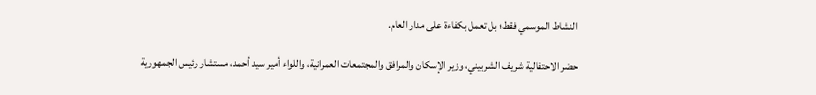النشاط الموسمي فقط؛ بل تعمل بكفاءة على مدار العام.

حضر الاحتفالية شريف الشربيني، وزير الإسكان والمرافق والمجتمعات العمرانية، واللواء أمير سيد أحمد، مستشار رئيس الجمهورية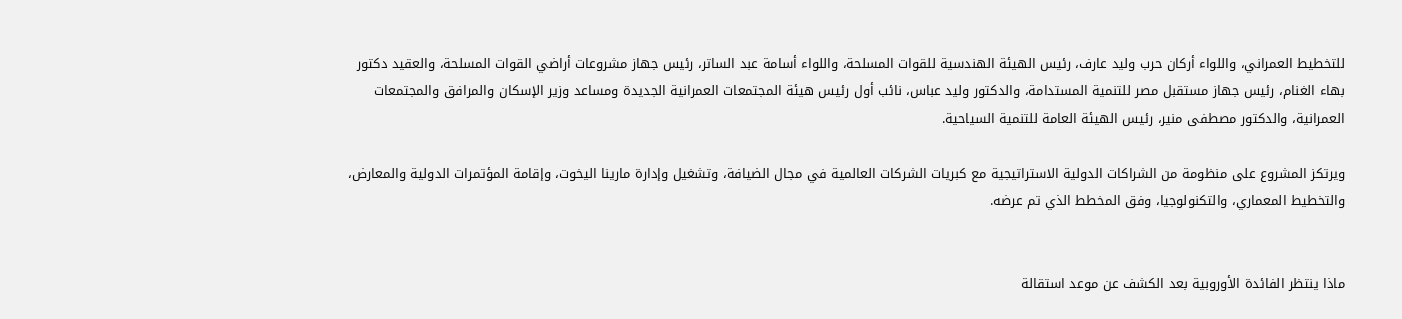للتخطيط العمراني، واللواء أركان حرب وليد عارف، رئيس الهيئة الهندسية للقوات المسلحة، واللواء أسامة عبد الساتر، رئيس جهاز مشروعات أراضي القوات المسلحة، والعقيد دكتور بهاء الغنام، رئيس جهاز مستقبل مصر للتنمية المستدامة، والدكتور وليد عباس، نائب أول رئيس هيئة المجتمعات العمرانية الجديدة ومساعد وزير الإسكان والمرافق والمجتمعات العمرانية، والدكتور مصطفى منير، رئيس الهيئة العامة للتنمية السياحية.

ويرتكز المشروع على منظومة من الشراكات الدولية الاستراتيجية مع كبريات الشركات العالمية في مجال الضيافة، وتشغيل وإدارة مارينا اليخوت، وإقامة المؤتمرات الدولية والمعارض، والتخطيط المعماري، والتكنولوجيا، وفق المخطط الذي تم عرضه.


ماذا ينتظر الفائدة الأوروبية بعد الكشف عن موعد استقالة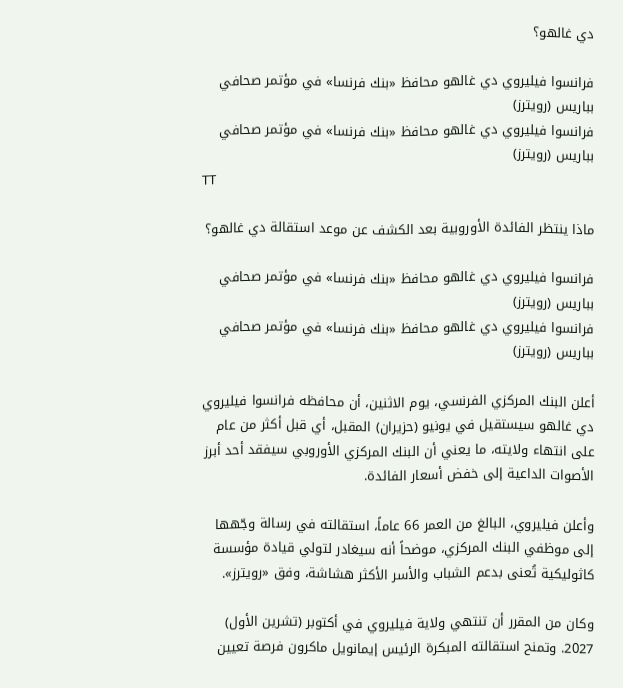دي غالهو؟

فرانسوا فيليروي دي غالهو محافظ «بنك فرنسا» في مؤتمر صحافي بباريس (رويترز)
فرانسوا فيليروي دي غالهو محافظ «بنك فرنسا» في مؤتمر صحافي بباريس (رويترز)
TT

ماذا ينتظر الفائدة الأوروبية بعد الكشف عن موعد استقالة دي غالهو؟

فرانسوا فيليروي دي غالهو محافظ «بنك فرنسا» في مؤتمر صحافي بباريس (رويترز)
فرانسوا فيليروي دي غالهو محافظ «بنك فرنسا» في مؤتمر صحافي بباريس (رويترز)

أعلن البنك المركزي الفرنسي، يوم الاثنين، أن محافظه فرانسوا فيليروي دي غالهو سيستقيل في يونيو (حزيران) المقبل، أي قبل أكثر من عام على انتهاء ولايته، ما يعني أن البنك المركزي الأوروبي سيفقد أحد أبرز الأصوات الداعية إلى خفض أسعار الفائدة.

وأعلن فيليروي، البالغ من العمر 66 عاماً، استقالته في رسالة وجّهها إلى موظفي البنك المركزي، موضحاً أنه سيغادر لتولي قيادة مؤسسة كاثوليكية تُعنى بدعم الشباب والأسر الأكثر هشاشة، وفق «رويترز».

وكان من المقرر أن تنتهي ولاية فيليروي في أكتوبر (تشرين الأول) 2027. وتمنح استقالته المبكرة الرئيس إيمانويل ماكرون فرصة تعيين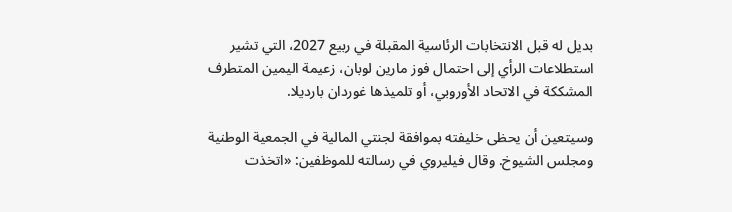بديل له قبل الانتخابات الرئاسية المقبلة في ربيع 2027، التي تشير استطلاعات الرأي إلى احتمال فوز مارين لوبان، زعيمة اليمين المتطرف المشككة في الاتحاد الأوروبي، أو تلميذها غوردان بارديلا.

وسيتعين أن يحظى خليفته بموافقة لجنتي المالية في الجمعية الوطنية ومجلس الشيوخ. وقال فيليروي في رسالته للموظفين: «اتخذت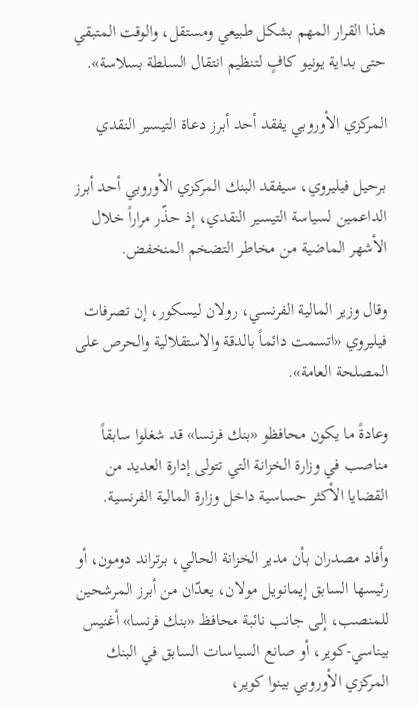هذا القرار المهم بشكل طبيعي ومستقل، والوقت المتبقي حتى بداية يونيو كافٍ لتنظيم انتقال السلطة بسلاسة».

المركزي الأوروبي يفقد أحد أبرز دعاة التيسير النقدي

برحيل فيليروي، سيفقد البنك المركزي الأوروبي أحد أبرز الداعمين لسياسة التيسير النقدي، إذ حذّر مراراً خلال الأشهر الماضية من مخاطر التضخم المنخفض.

وقال وزير المالية الفرنسي، رولان ليسكور، إن تصرفات فيليروي «اتسمت دائماً بالدقة والاستقلالية والحرص على المصلحة العامة».

وعادةً ما يكون محافظو «بنك فرنسا» قد شغلوا سابقاً مناصب في وزارة الخزانة التي تتولى إدارة العديد من القضايا الأكثر حساسية داخل وزارة المالية الفرنسية.

وأفاد مصدران بأن مدير الخزانة الحالي، برتراند دومون، أو رئيسها السابق إيمانويل مولان، يعدّان من أبرز المرشحين للمنصب، إلى جانب نائبة محافظ «بنك فرنسا» أغنيس بيناسي-كوير، أو صانع السياسات السابق في البنك المركزي الأوروبي بينوا كوير،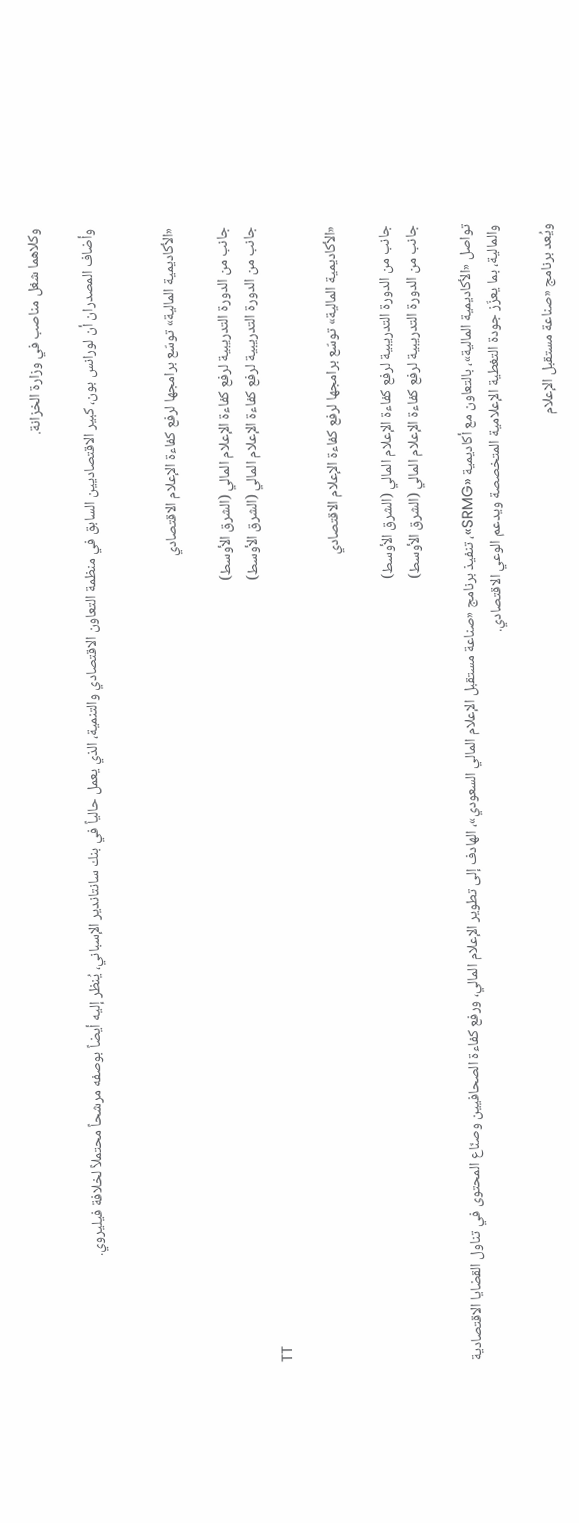وكلاهما شغل مناصب في وزارة الخزانة.

وأضاف المصدران أن لورانس بون، كبير الاقتصاديين السابق في منظمة التعاون الاقتصادي والتنمية، الذي يعمل حالياً في بنك سانتاندير الإسباني، يُنظر إليه أيضاً بوصفه مرشحاً محتملاً لخلافة فيليروي.


«الأكاديمية المالية» توسّع برامجها لرفع كفاءة الإعلام الاقتصادي

جانب من الدورة التدريبية لرفع كفاءة الإعلام المالي (الشرق الأوسط)
جانب من الدورة التدريبية لرفع كفاءة الإعلام المالي (الشرق الأوسط)
TT

«الأكاديمية المالية» توسّع برامجها لرفع كفاءة الإعلام الاقتصادي

جانب من الدورة التدريبية لرفع كفاءة الإعلام المالي (الشرق الأوسط)
جانب من الدورة التدريبية لرفع كفاءة الإعلام المالي (الشرق الأوسط)

تواصل «الأكاديمية المالية»، بالتعاون مع أكاديمية «SRMG»، تنفيذ برنامج «صناعة مستقبل الإعلام المالي السعودي»، الهادف إلى تطوير الإعلام المالي، ورفع كفاءة الصحافيين وصنّاع المحتوى في تناول القضايا الاقتصادية والمالية، بما يعزّز جودة التغطية الإعلامية المتخصصة ويدعم الوعي الاقتصادي.

ويُعد برنامج «صناعة مستقبل الإعلام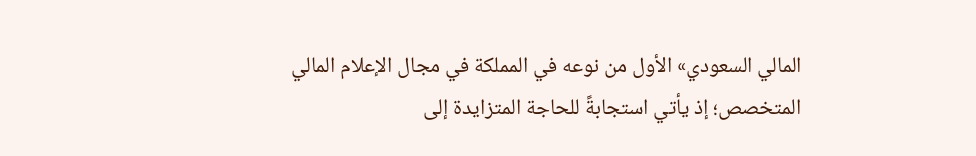المالي السعودي» الأول من نوعه في المملكة في مجال الإعلام المالي المتخصص؛ إذ يأتي استجابةً للحاجة المتزايدة إلى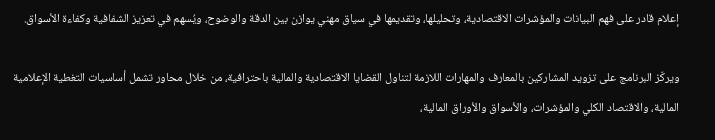إعلام قادر على فهم البيانات والمؤشرات الاقتصادية، وتحليلها، وتقديمها في سياق مهني يوازن بين الدقة والوضوح، ويُسهم في تعزيز الشفافية وكفاءة الأسواق.

ويركّز البرنامج على تزويد المشاركين بالمعارف والمهارات اللازمة لتناول القضايا الاقتصادية والمالية باحترافية، من خلال محاور تشمل أساسيات التغطية الإعلامية المالية، والاقتصاد الكلي والمؤشرات، والأسواق والأوراق المالية،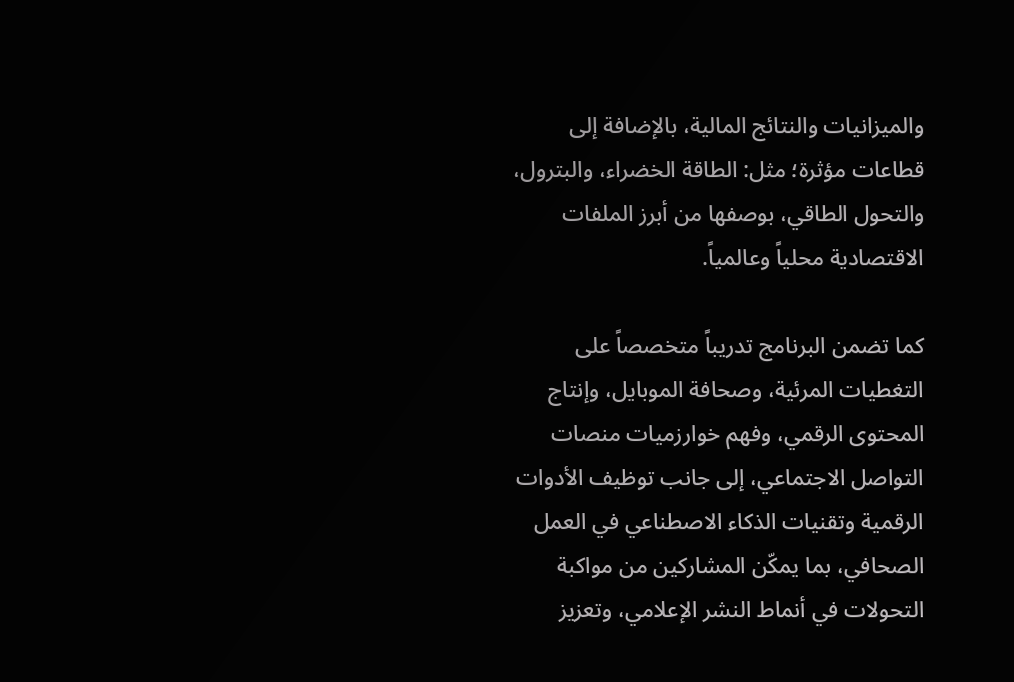والميزانيات والنتائج المالية، بالإضافة إلى قطاعات مؤثرة؛ مثل: الطاقة الخضراء، والبترول، والتحول الطاقي، بوصفها من أبرز الملفات الاقتصادية محلياً وعالمياً.

كما تضمن البرنامج تدريباً متخصصاً على التغطيات المرئية، وصحافة الموبايل، وإنتاج المحتوى الرقمي، وفهم خوارزميات منصات التواصل الاجتماعي، إلى جانب توظيف الأدوات الرقمية وتقنيات الذكاء الاصطناعي في العمل الصحافي، بما يمكّن المشاركين من مواكبة التحولات في أنماط النشر الإعلامي، وتعزيز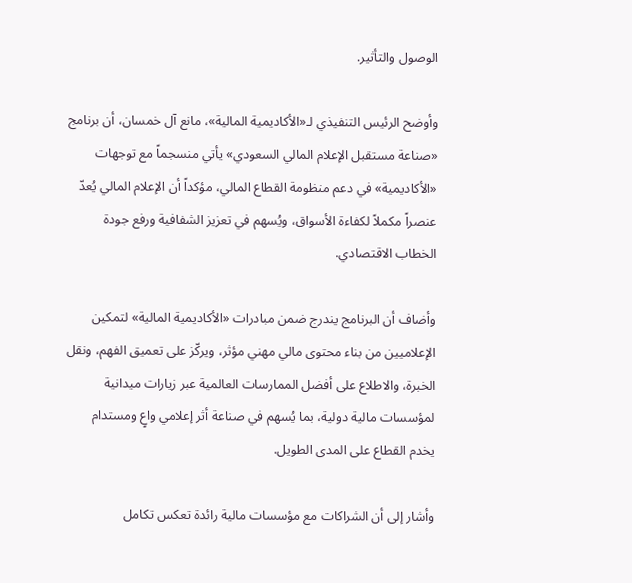الوصول والتأثير.

وأوضح الرئيس التنفيذي لـ«الأكاديمية المالية»، مانع آل خمسان، أن برنامج «صناعة مستقبل الإعلام المالي السعودي» يأتي منسجماً مع توجهات «الأكاديمية» في دعم منظومة القطاع المالي، مؤكداً أن الإعلام المالي يُعدّ عنصراً مكملاً لكفاءة الأسواق، ويُسهم في تعزيز الشفافية ورفع جودة الخطاب الاقتصادي.

وأضاف أن البرنامج يندرج ضمن مبادرات «الأكاديمية المالية» لتمكين الإعلاميين من بناء محتوى مالي مهني مؤثر، ويركّز على تعميق الفهم، ونقل الخبرة، والاطلاع على أفضل الممارسات العالمية عبر زيارات ميدانية لمؤسسات مالية دولية، بما يُسهم في صناعة أثر إعلامي واعٍ ومستدام يخدم القطاع على المدى الطويل.

وأشار إلى أن الشراكات مع مؤسسات مالية رائدة تعكس تكامل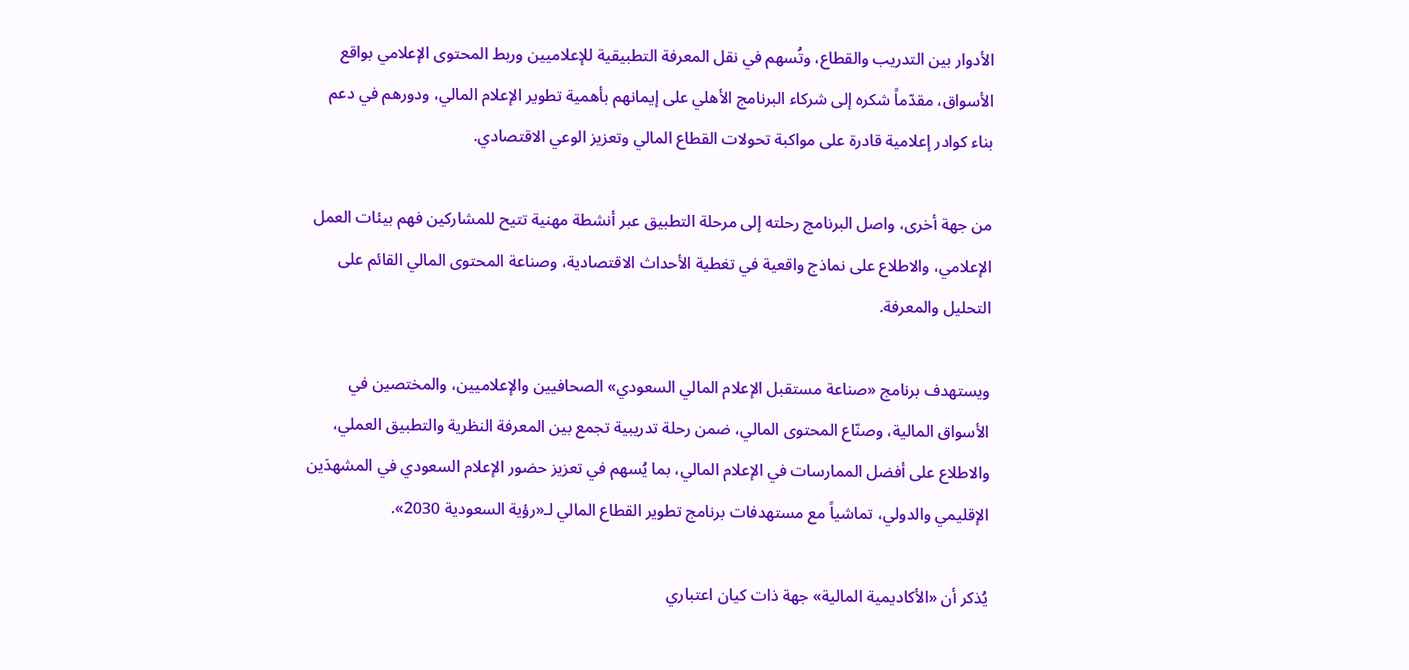الأدوار بين التدريب والقطاع، وتُسهم في نقل المعرفة التطبيقية للإعلاميين وربط المحتوى الإعلامي بواقع الأسواق، مقدّماً شكره إلى شركاء البرنامج الأهلي على إيمانهم بأهمية تطوير الإعلام المالي، ودورهم في دعم بناء كوادر إعلامية قادرة على مواكبة تحولات القطاع المالي وتعزيز الوعي الاقتصادي.

من جهة أخرى، واصل البرنامج رحلته إلى مرحلة التطبيق عبر أنشطة مهنية تتيح للمشاركين فهم بيئات العمل الإعلامي، والاطلاع على نماذج واقعية في تغطية الأحداث الاقتصادية، وصناعة المحتوى المالي القائم على التحليل والمعرفة.

ويستهدف برنامج «صناعة مستقبل الإعلام المالي السعودي» الصحافيين والإعلاميين، والمختصين في الأسواق المالية، وصنّاع المحتوى المالي، ضمن رحلة تدريبية تجمع بين المعرفة النظرية والتطبيق العملي، والاطلاع على أفضل الممارسات في الإعلام المالي، بما يُسهم في تعزيز حضور الإعلام السعودي في المشهدَين الإقليمي والدولي، تماشياً مع مستهدفات برنامج تطوير القطاع المالي لـ«رؤية السعودية 2030».

يُذكر أن «الأكاديمية المالية» جهة ذات كيان اعتباري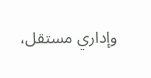وإداري مستقل،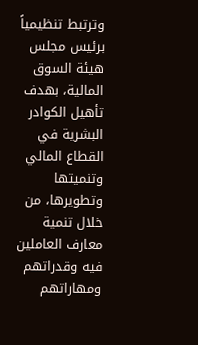وترتبط تنظيمياً برئيس مجلس هيئة السوق المالية، بهدف تأهيل الكوادر البشرية في القطاع المالي وتنميتها وتطويرها، من خلال تنمية معارف العاملين فيه وقدراتهم ومهاراتهم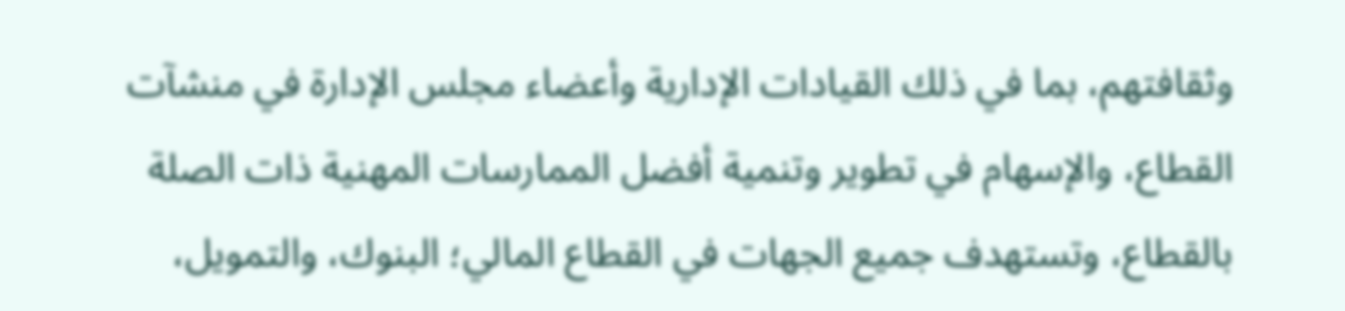وثقافتهم، بما في ذلك القيادات الإدارية وأعضاء مجلس الإدارة في منشآت القطاع، والإسهام في تطوير وتنمية أفضل الممارسات المهنية ذات الصلة بالقطاع، وتستهدف جميع الجهات في القطاع المالي؛ البنوك، والتمويل،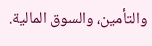والتأمين، والسوق المالية.